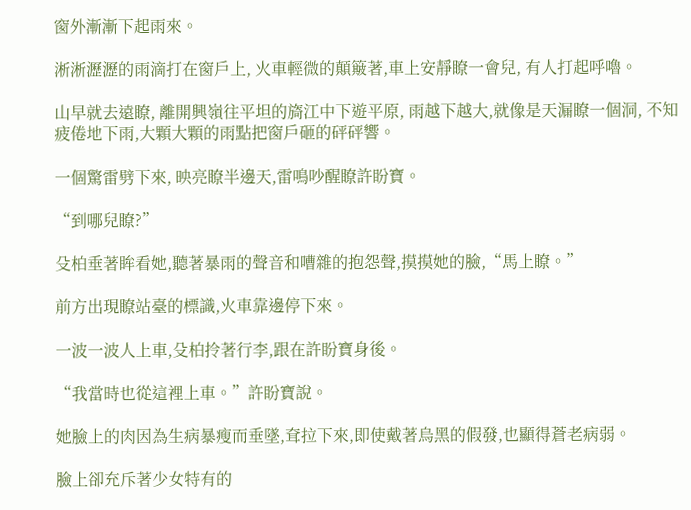窗外漸漸下起雨來。

淅淅瀝瀝的雨滴打在窗戶上, 火車輕微的顛簸著,車上安靜瞭一會兒, 有人打起呼嚕。

山早就去遠瞭, 離開興嶺往平坦的旖江中下遊平原, 雨越下越大,就像是天漏瞭一個洞, 不知疲倦地下雨,大顆大顆的雨點把窗戶砸的砰砰響。

一個驚雷劈下來, 映亮瞭半邊天,雷鳴吵醒瞭許盼寶。

“到哪兒瞭?”

殳柏垂著眸看她,聽著暴雨的聲音和嘈雜的抱怨聲,摸摸她的臉,“馬上瞭。”

前方出現瞭站臺的標識,火車靠邊停下來。

一波一波人上車,殳柏拎著行李,跟在許盼寶身後。

“我當時也從這裡上車。”許盼寶說。

她臉上的肉因為生病暴瘦而垂墜,耷拉下來,即使戴著烏黑的假發,也顯得蒼老病弱。

臉上卻充斥著少女特有的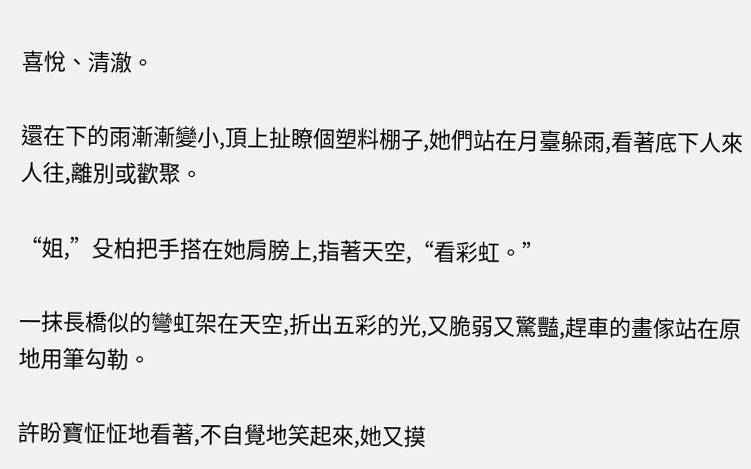喜悅、清澈。

還在下的雨漸漸變小,頂上扯瞭個塑料棚子,她們站在月臺躲雨,看著底下人來人往,離別或歡聚。

“姐,”殳柏把手搭在她肩膀上,指著天空,“看彩虹。”

一抹長橋似的彎虹架在天空,折出五彩的光,又脆弱又驚豔,趕車的畫傢站在原地用筆勾勒。

許盼寶怔怔地看著,不自覺地笑起來,她又摸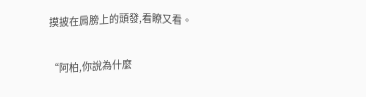摸披在肩膀上的頭發,看瞭又看。

“阿柏,你說為什麼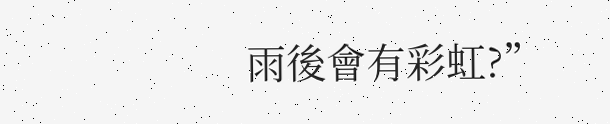雨後會有彩虹?”